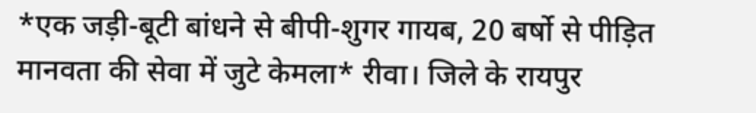*एक जड़ी-बूटी बांधने से बीपी-शुगर गायब, 20 बर्षो से पीड़ित मानवता की सेवा में जुटे केमला* रीवा। जिले के रायपुर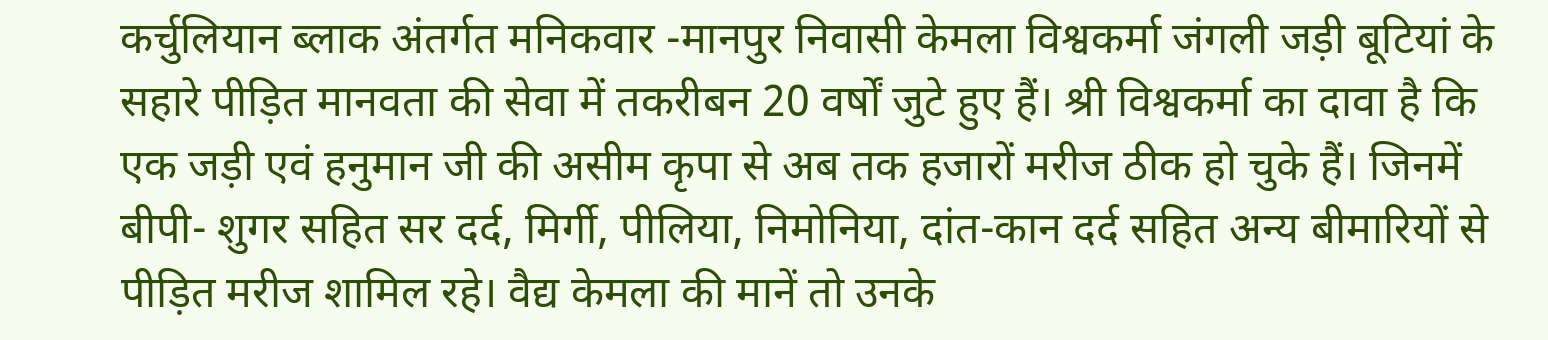कर्चुलियान ब्लाक अंतर्गत मनिकवार -मानपुर निवासी केमला विश्वकर्मा जंगली जड़ी बूटियां के सहारे पीड़ित मानवता की सेवा में तकरीबन 20 वर्षों जुटे हुए हैं। श्री विश्वकर्मा का दावा है कि एक जड़ी एवं हनुमान जी की असीम कृपा से अब तक हजारों मरीज ठीक हो चुके हैं। जिनमें बीपी- शुगर सहित सर दर्द, मिर्गी, पीलिया, निमोनिया, दांत-कान दर्द सहित अन्य बीमारियों से पीड़ित मरीज शामिल रहे। वैद्य केमला की मानें तो उनके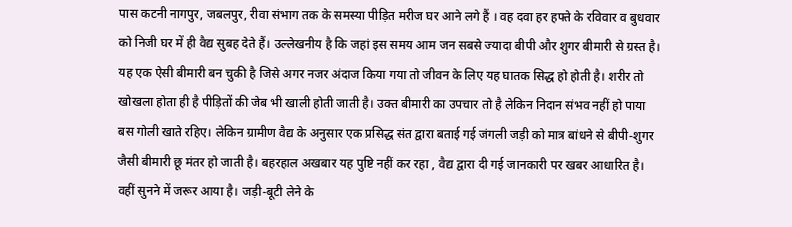पास कटनी नागपुर, जबलपुर, रीवा संभाग तक के समस्या पीड़ित मरीज घर आने लगे हैं । वह दवा हर हफ्ते के रविवार व बुधवार को निजी घर में ही वैद्य सुबह देते हैं। उल्लेखनीय है कि जहां इस समय आम जन सबसे ज्यादा बीपी और शुगर बीमारी से ग्रस्त है। यह एक ऐसी बीमारी बन चुकी है जिसे अगर नजर अंदाज किया गया तो जीवन के लिए यह घातक सिद्ध हो होती है। शरीर तो खोखला होता ही है पीड़ितों की जेब भी खाली होती जाती है। उक्त बीमारी का उपचार तो है लेकिन निदान संभव नहीं हो पाया बस गोली खाते रहिए। लेकिन ग्रामीण वैद्य के अनुसार एक प्रसिद्ध संत द्वारा बताई गई जंगली जड़ी को मात्र बांधने से बीपी-शुगर जैसी बीमारी छू मंतर हो जाती है। बहरहाल अखबार यह पुष्टि नहीं कर रहा , वैद्य द्वारा दी गई जानकारी पर खबर आधारित है। वहीं सुनने में जरूर आया है। जड़ी-बूटी लेने के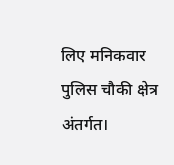लिए मनिकवार पुलिस चौकी क्षेत्र अंतर्गत।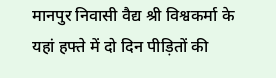मानपुर निवासी वैद्य श्री विश्वकर्मा के यहां हफ्ते में दो दिन पीड़ितों की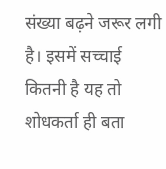संख्या बढ़ने जरूर लगी है। इसमें सच्चाई कितनी है यह तो शोधकर्ता ही बता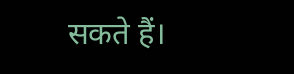सकते हैं।